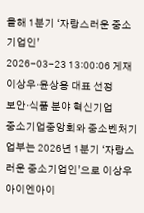올해 1분기 ‘자랑스러운 중소기업인’
2026-03-23 13:00:06 게재
이상우·윤상용 대표 선정
보안·식품 분야 혁신기업
중소기업중앙회와 중소벤처기업부는 2026년 1분기 ‘자랑스러운 중소기업인’으로 이상우 아이엔아이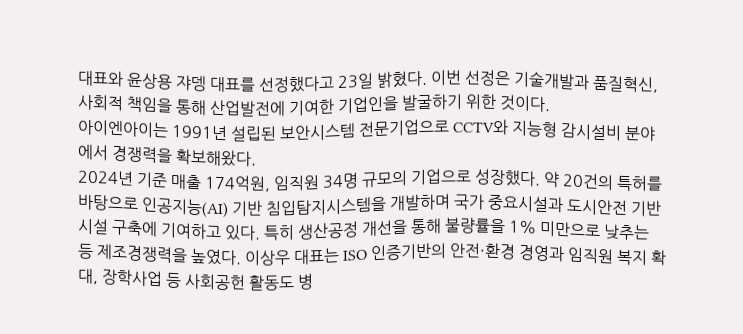대표와 윤상용 쟈뎅 대표를 선정했다고 23일 밝혔다. 이번 선정은 기술개발과 품질혁신, 사회적 책임을 통해 산업발전에 기여한 기업인을 발굴하기 위한 것이다.
아이엔아이는 1991년 설립된 보안시스템 전문기업으로 CCTV와 지능형 감시설비 분야에서 경쟁력을 확보해왔다.
2024년 기준 매출 174억원, 임직원 34명 규모의 기업으로 성장했다. 약 20건의 특허를 바탕으로 인공지능(AI) 기반 침입탐지시스템을 개발하며 국가 중요시설과 도시안전 기반시설 구축에 기여하고 있다. 특히 생산공정 개선을 통해 불량률을 1% 미만으로 낮추는 등 제조경쟁력을 높였다. 이상우 대표는 ISO 인증기반의 안전·환경 경영과 임직원 복지 확대, 장학사업 등 사회공헌 활동도 병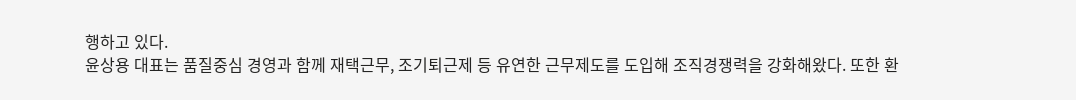행하고 있다.
윤상용 대표는 품질중심 경영과 함께 재택근무, 조기퇴근제 등 유연한 근무제도를 도입해 조직경쟁력을 강화해왔다. 또한 환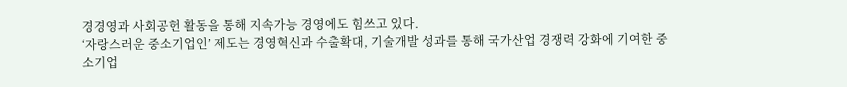경경영과 사회공헌 활동을 통해 지속가능 경영에도 힘쓰고 있다.
‘자랑스러운 중소기업인’ 제도는 경영혁신과 수출확대, 기술개발 성과를 통해 국가산업 경쟁력 강화에 기여한 중소기업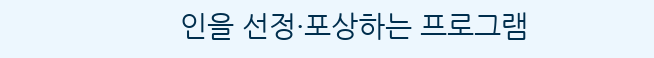인을 선정·포상하는 프로그램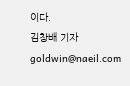이다.
김창배 기자 goldwin@naeil.com